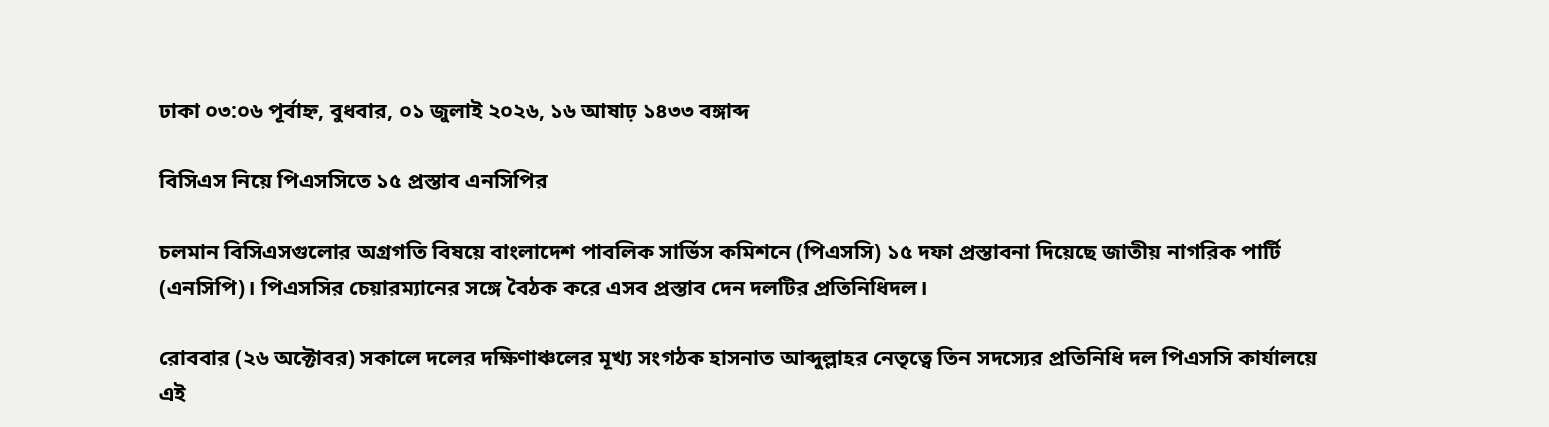ঢাকা ০৩:০৬ পূর্বাহ্ন, বুধবার, ০১ জুলাই ২০২৬, ১৬ আষাঢ় ১৪৩৩ বঙ্গাব্দ

বিসিএস নিয়ে পিএসসিতে ১৫ প্রস্তাব এনসিপির

চলমান বিসিএসগুলোর অগ্রগতি বিষয়ে বাংলাদেশ পাবলিক সার্ভিস কমিশনে (পিএসসি) ১৫ দফা প্রস্তাবনা দিয়েছে জাতীয় নাগরিক পার্টি (এনসিপি)। পিএসসির চেয়ারম্যানের সঙ্গে বৈঠক করে এসব প্রস্তাব দেন দলটির প্রতিনিধিদল।

রোববার (২৬ অক্টোবর) সকালে দলের দক্ষিণাঞ্চলের মূখ্য সংগঠক হাসনাত আব্দুল্লাহর নেতৃত্বে তিন সদস্যের প্রতিনিধি দল পিএসসি কার্যালয়ে এই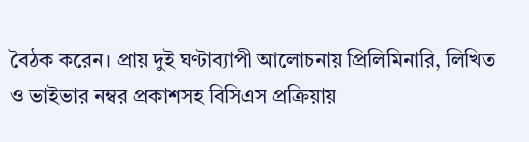বৈঠক করেন। প্রায় দুই ঘণ্টাব্যাপী আলোচনায় প্রিলিমিনারি, লিখিত ও ভাইভার নম্বর প্রকাশসহ বিসিএস প্রক্রিয়ায়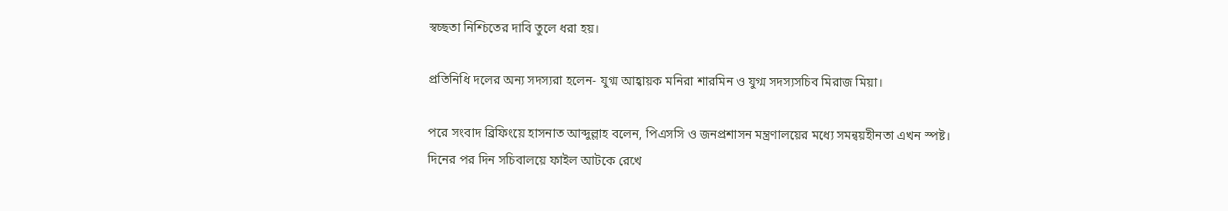স্বচ্ছতা নিশ্চিতের দাবি তুলে ধরা হয়।

প্রতিনিধি দলের অন্য সদস্যরা হলেন- যুগ্ম আহ্বায়ক মনিরা শারমিন ও যুগ্ম সদস্যসচিব মিরাজ মিয়া।

পরে সংবাদ ব্রিফিংয়ে হাসনাত আব্দুল্লাহ বলেন, পিএসসি ও জনপ্রশাসন মন্ত্রণালয়ের মধ্যে সমন্বয়হীনতা এখন স্পষ্ট। দিনের পর দিন সচিবালয়ে ফাইল আটকে রেখে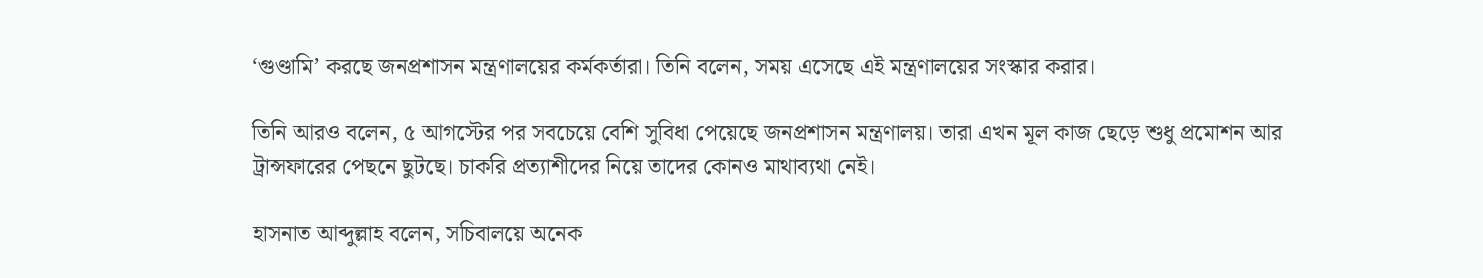‘গুণ্ডামি’ করছে জনপ্রশাসন মন্ত্রণালয়ের কর্মকর্তারা। তিনি বলেন, সময় এসেছে এই মন্ত্রণালয়ের সংস্কার করার।

তিনি আরও বলেন, ৫ আগস্টের পর সবচেয়ে বেশি সুবিধা পেয়েছে জনপ্রশাসন মন্ত্রণালয়। তারা এখন মূল কাজ ছেড়ে শুধু প্রমোশন আর ট্রান্সফারের পেছনে ছুটছে। চাকরি প্রত্যাশীদের নিয়ে তাদের কোনও মাথাব্যথা নেই।

হাসনাত আব্দুল্লাহ বলেন, সচিবালয়ে অনেক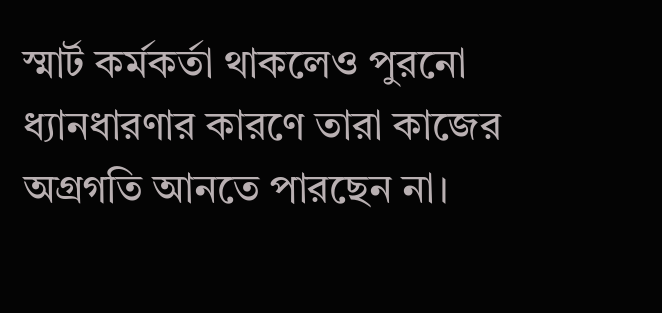স্মার্ট কর্মকর্তা থাকলেও পুরনো ধ্যানধারণার কারণে তারা কাজের অগ্রগতি আনতে পারছেন না।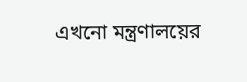এখনো মন্ত্রণালয়ের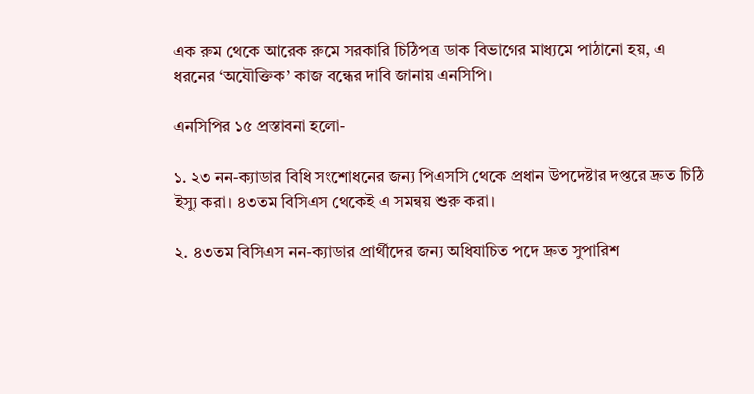এক রুম থেকে আরেক রুমে সরকারি চিঠিপত্র ডাক বিভাগের মাধ্যমে পাঠানো হয়, এ ধরনের ‘অযৌক্তিক’ কাজ বন্ধের দাবি জানায় এনসিপি।

এনসিপির ১৫ প্রস্তাবনা হলো-

১. ২৩ নন-ক্যাডার বিধি সংশোধনের জন্য পিএসসি থেকে প্রধান উপদেষ্টার দপ্তরে দ্রুত চিঠি ইস্যু করা। ৪৩তম বিসিএস থেকেই এ সমন্বয় শুরু করা।

২. ৪৩তম বিসিএস নন-ক্যাডার প্রার্থীদের জন্য অধিযাচিত পদে দ্রুত সুপারিশ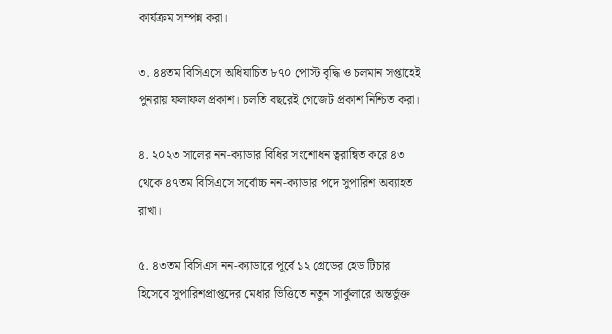কার্যক্রম সম্পন্ন করা।

৩. ৪৪তম বিসিএসে অধিযাচিত ৮৭০ পোস্ট বৃদ্ধি ও চলমান সপ্তাহেই পুনরায় ফলাফল প্রকাশ। চলতি বছরেই গেজেট প্রকাশ নিশ্চিত করা।

৪. ২০২৩ সালের নন-ক্যাডার বিধির সংশোধন ত্বরান্বিত করে ৪৩ থেকে ৪৭তম বিসিএসে সর্বোচ্চ নন-ক্যাডার পদে সুপারিশ অব্যাহত রাখা।

৫. ৪৩তম বিসিএস নন-ক্যাডারে পূর্বে ১২ গ্রেডের হেড টিচার হিসেবে সুপারিশপ্রাপ্তদের মেধার ভিত্তিতে নতুন সার্কুলারে অন্তর্ভুক্ত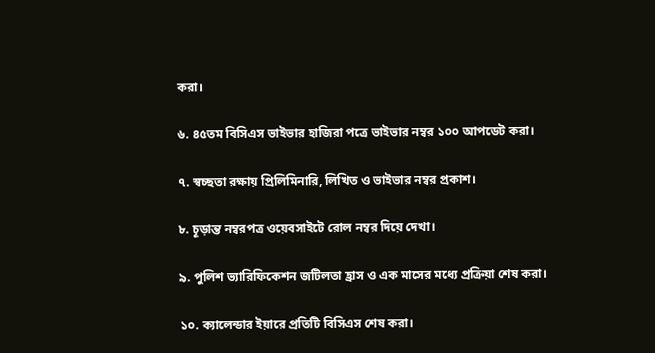করা।

৬. ৪৫তম বিসিএস ভাইভার হাজিরা পত্রে ভাইভার নম্বর ১০০ আপডেট করা।

৭. স্বচ্ছতা রক্ষায় প্রিলিমিনারি, লিখিত ও ভাইভার নম্বর প্রকাশ।

৮. চূড়ান্ত নম্বরপত্র ওয়েবসাইটে রোল নম্বর দিয়ে দেখা।

৯. পুলিশ ভ্যারিফিকেশন জটিলতা হ্রাস ও এক মাসের মধ্যে প্রক্রিয়া শেষ করা।

১০. ক্যালেন্ডার ইয়ারে প্রতিটি বিসিএস শেষ করা।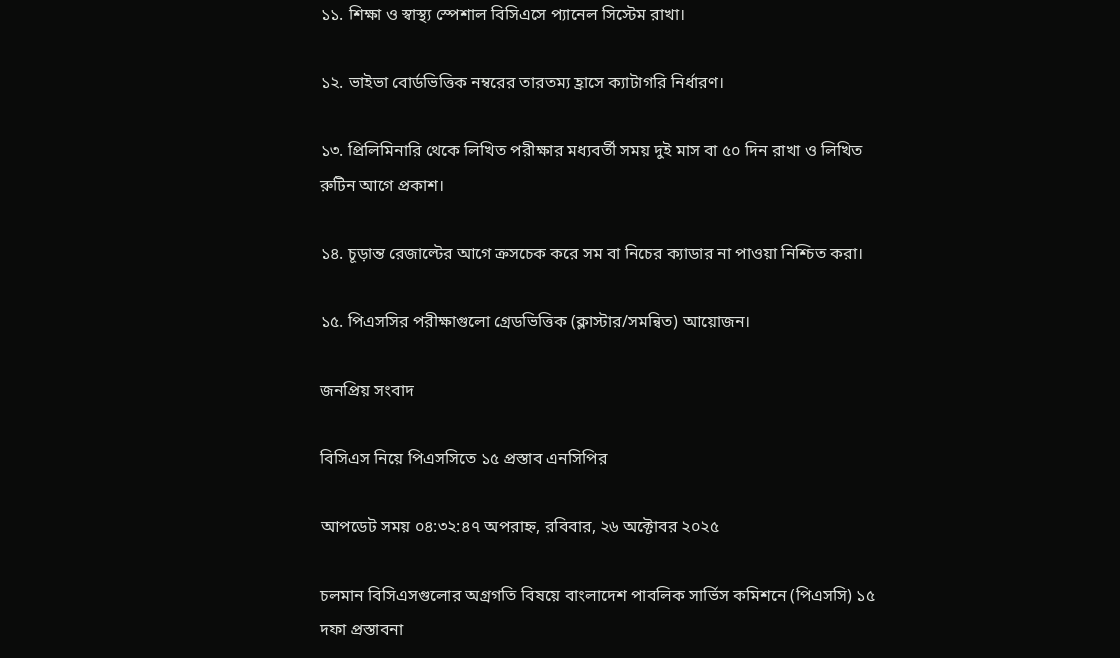১১. শিক্ষা ও স্বাস্থ্য স্পেশাল বিসিএসে প্যানেল সিস্টেম রাখা।

১২. ভাইভা বোর্ডভিত্তিক নম্বরের তারতম্য হ্রাসে ক্যাটাগরি নির্ধারণ।

১৩. প্রিলিমিনারি থেকে লিখিত পরীক্ষার মধ্যবর্তী সময় দুই মাস বা ৫০ দিন রাখা ও লিখিত রুটিন আগে প্রকাশ।

১৪. চূড়ান্ত রেজাল্টের আগে ক্রসচেক করে সম বা নিচের ক্যাডার না পাওয়া নিশ্চিত করা।

১৫. পিএসসির পরীক্ষাগুলো গ্রেডভিত্তিক (ক্লাস্টার/সমন্বিত) আয়োজন।

জনপ্রিয় সংবাদ

বিসিএস নিয়ে পিএসসিতে ১৫ প্রস্তাব এনসিপির

আপডেট সময় ০৪:৩২:৪৭ অপরাহ্ন, রবিবার, ২৬ অক্টোবর ২০২৫

চলমান বিসিএসগুলোর অগ্রগতি বিষয়ে বাংলাদেশ পাবলিক সার্ভিস কমিশনে (পিএসসি) ১৫ দফা প্রস্তাবনা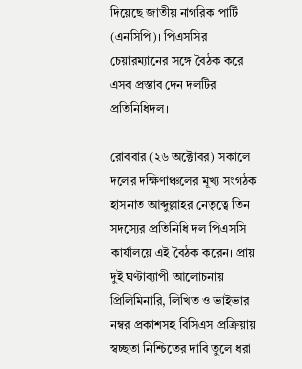দিয়েছে জাতীয় নাগরিক পার্টি (এনসিপি)। পিএসসির চেয়ারম্যানের সঙ্গে বৈঠক করে এসব প্রস্তাব দেন দলটির প্রতিনিধিদল।

রোববার (২৬ অক্টোবর) সকালে দলের দক্ষিণাঞ্চলের মূখ্য সংগঠক হাসনাত আব্দুল্লাহর নেতৃত্বে তিন সদস্যের প্রতিনিধি দল পিএসসি কার্যালয়ে এই বৈঠক করেন। প্রায় দুই ঘণ্টাব্যাপী আলোচনায় প্রিলিমিনারি, লিখিত ও ভাইভার নম্বর প্রকাশসহ বিসিএস প্রক্রিয়ায় স্বচ্ছতা নিশ্চিতের দাবি তুলে ধরা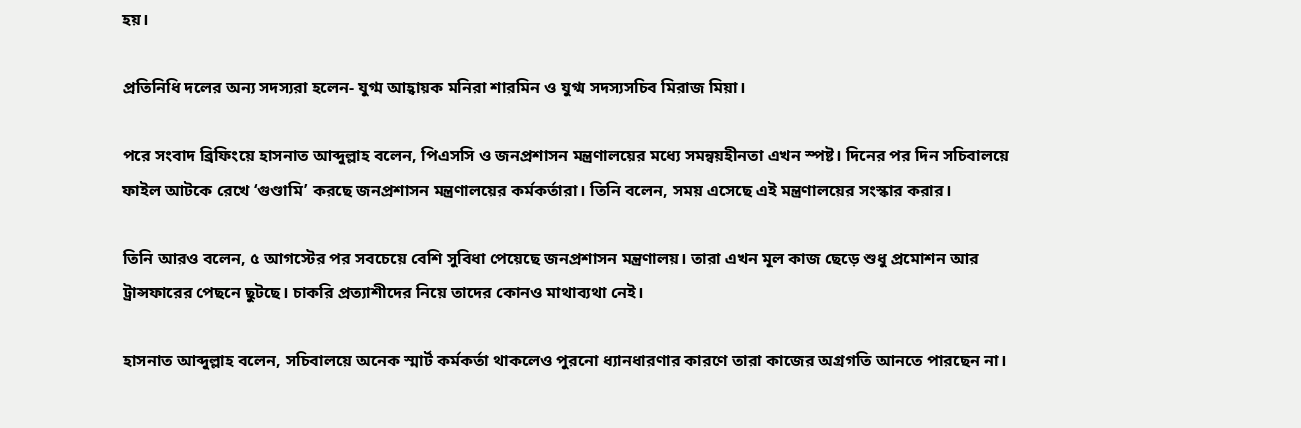হয়।

প্রতিনিধি দলের অন্য সদস্যরা হলেন- যুগ্ম আহ্বায়ক মনিরা শারমিন ও যুগ্ম সদস্যসচিব মিরাজ মিয়া।

পরে সংবাদ ব্রিফিংয়ে হাসনাত আব্দুল্লাহ বলেন, পিএসসি ও জনপ্রশাসন মন্ত্রণালয়ের মধ্যে সমন্বয়হীনতা এখন স্পষ্ট। দিনের পর দিন সচিবালয়ে ফাইল আটকে রেখে ‘গুণ্ডামি’ করছে জনপ্রশাসন মন্ত্রণালয়ের কর্মকর্তারা। তিনি বলেন, সময় এসেছে এই মন্ত্রণালয়ের সংস্কার করার।

তিনি আরও বলেন, ৫ আগস্টের পর সবচেয়ে বেশি সুবিধা পেয়েছে জনপ্রশাসন মন্ত্রণালয়। তারা এখন মূল কাজ ছেড়ে শুধু প্রমোশন আর ট্রান্সফারের পেছনে ছুটছে। চাকরি প্রত্যাশীদের নিয়ে তাদের কোনও মাথাব্যথা নেই।

হাসনাত আব্দুল্লাহ বলেন, সচিবালয়ে অনেক স্মার্ট কর্মকর্তা থাকলেও পুরনো ধ্যানধারণার কারণে তারা কাজের অগ্রগতি আনতে পারছেন না।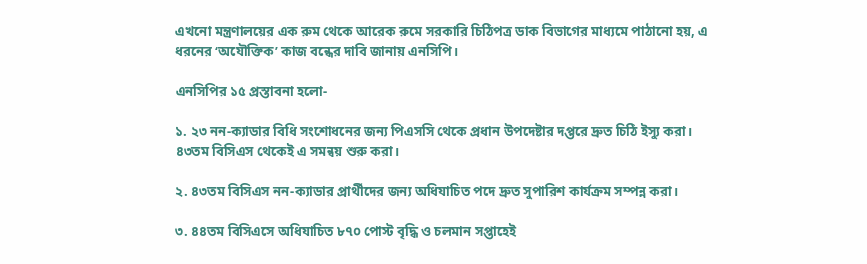এখনো মন্ত্রণালয়ের এক রুম থেকে আরেক রুমে সরকারি চিঠিপত্র ডাক বিভাগের মাধ্যমে পাঠানো হয়, এ ধরনের ‘অযৌক্তিক’ কাজ বন্ধের দাবি জানায় এনসিপি।

এনসিপির ১৫ প্রস্তাবনা হলো-

১. ২৩ নন-ক্যাডার বিধি সংশোধনের জন্য পিএসসি থেকে প্রধান উপদেষ্টার দপ্তরে দ্রুত চিঠি ইস্যু করা। ৪৩তম বিসিএস থেকেই এ সমন্বয় শুরু করা।

২. ৪৩তম বিসিএস নন-ক্যাডার প্রার্থীদের জন্য অধিযাচিত পদে দ্রুত সুপারিশ কার্যক্রম সম্পন্ন করা।

৩. ৪৪তম বিসিএসে অধিযাচিত ৮৭০ পোস্ট বৃদ্ধি ও চলমান সপ্তাহেই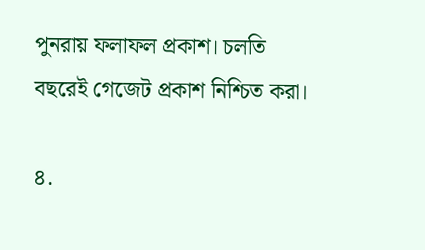পুনরায় ফলাফল প্রকাশ। চলতি বছরেই গেজেট প্রকাশ নিশ্চিত করা।

৪.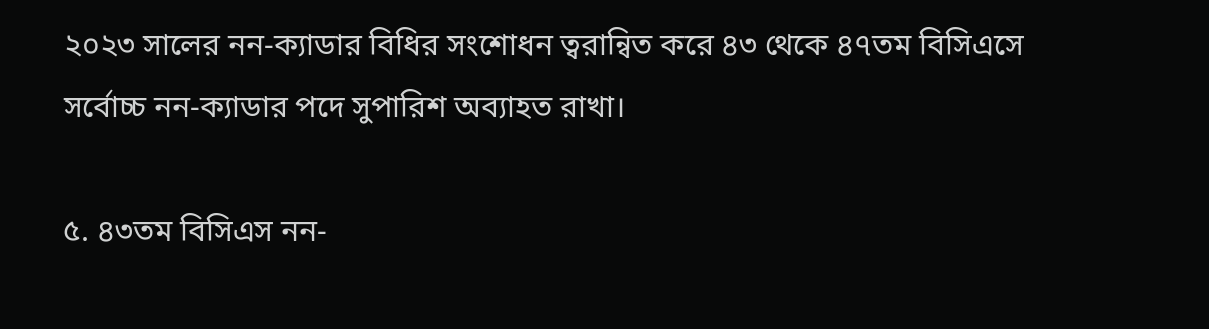২০২৩ সালের নন-ক্যাডার বিধির সংশোধন ত্বরান্বিত করে ৪৩ থেকে ৪৭তম বিসিএসে সর্বোচ্চ নন-ক্যাডার পদে সুপারিশ অব্যাহত রাখা।

৫. ৪৩তম বিসিএস নন-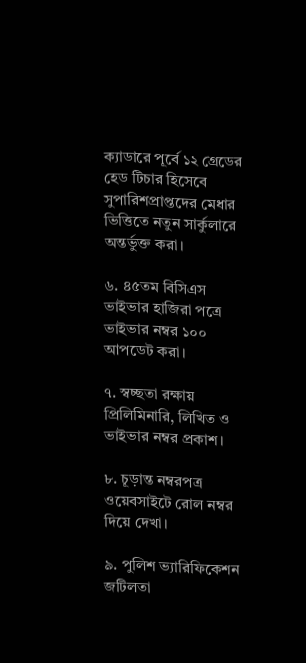ক্যাডারে পূর্বে ১২ গ্রেডের হেড টিচার হিসেবে সুপারিশপ্রাপ্তদের মেধার ভিত্তিতে নতুন সার্কুলারে অন্তর্ভুক্ত করা।

৬. ৪৫তম বিসিএস ভাইভার হাজিরা পত্রে ভাইভার নম্বর ১০০ আপডেট করা।

৭. স্বচ্ছতা রক্ষায় প্রিলিমিনারি, লিখিত ও ভাইভার নম্বর প্রকাশ।

৮. চূড়ান্ত নম্বরপত্র ওয়েবসাইটে রোল নম্বর দিয়ে দেখা।

৯. পুলিশ ভ্যারিফিকেশন জটিলতা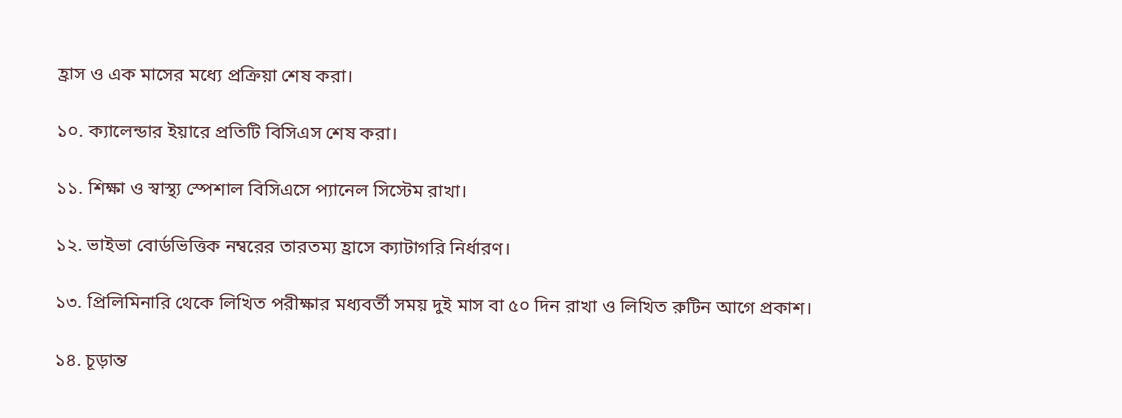হ্রাস ও এক মাসের মধ্যে প্রক্রিয়া শেষ করা।

১০. ক্যালেন্ডার ইয়ারে প্রতিটি বিসিএস শেষ করা।

১১. শিক্ষা ও স্বাস্থ্য স্পেশাল বিসিএসে প্যানেল সিস্টেম রাখা।

১২. ভাইভা বোর্ডভিত্তিক নম্বরের তারতম্য হ্রাসে ক্যাটাগরি নির্ধারণ।

১৩. প্রিলিমিনারি থেকে লিখিত পরীক্ষার মধ্যবর্তী সময় দুই মাস বা ৫০ দিন রাখা ও লিখিত রুটিন আগে প্রকাশ।

১৪. চূড়ান্ত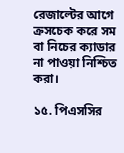রেজাল্টের আগে ক্রসচেক করে সম বা নিচের ক্যাডার না পাওয়া নিশ্চিত করা।

১৫. পিএসসির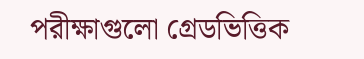পরীক্ষাগুলো গ্রেডভিত্তিক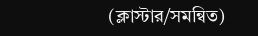(ক্লাস্টার/সমন্বিত)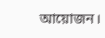আয়োজন।